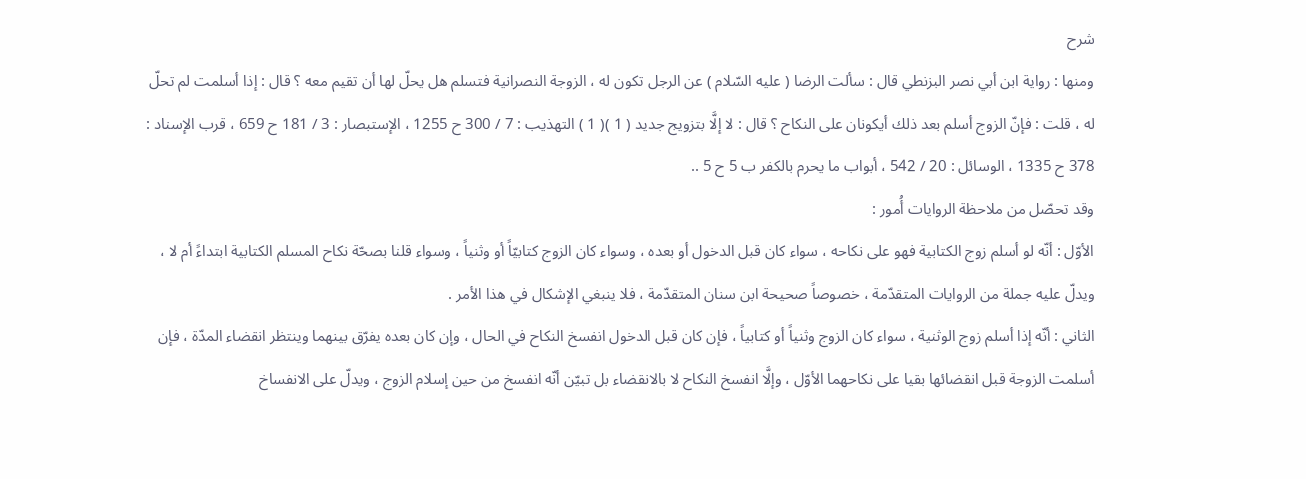شرح
ومنها : رواية ابن أبي نصر البزنطي قال : سألت الرضا ( عليه السّلام ) عن الرجل تكون له ، الزوجة النصرانية فتسلم هل يحلّ لها أن تقيم معه ؟ قال : إذا أسلمت لم تحلّ له ، قلت : فإنّ الزوج أسلم بعد ذلك أيكونان على النكاح ؟ قال : لا إلَّا بتزويج جديد ( 1 )( 1 ) التهذيب : 7 / 300 ح 1255 ، الإستبصار : 3 / 181 ح 659 ، قرب الإسناد : 378 ح 1335 ، الوسائل : 20 / 542 ، أبواب ما يحرم بالكفر ب 5 ح 5 ..
وقد تحصّل من ملاحظة الروايات أُمور :
الأوّل : أنّه لو أسلم زوج الكتابية فهو على نكاحه ، سواء كان قبل الدخول أو بعده ، وسواء كان الزوج كتابيّاً أو وثنياً ، وسواء قلنا بصحّة نكاح المسلم الكتابية ابتداءً أم لا ، ويدلّ عليه جملة من الروايات المتقدّمة ، خصوصاً صحيحة ابن سنان المتقدّمة ، فلا ينبغي الإشكال في هذا الأمر .
الثاني : أنّه إذا أسلم زوج الوثنية ، سواء كان الزوج وثنياً أو كتابياً ، فإن كان قبل الدخول انفسخ النكاح في الحال ، وإن كان بعده يفرّق بينهما وينتظر انقضاء المدّة ، فإن أسلمت الزوجة قبل انقضائها بقيا على نكاحهما الأوّل ، وإلَّا انفسخ النكاح لا بالانقضاء بل تبيّن أنّه انفسخ من حين إسلام الزوج ، ويدلّ على الانفساخ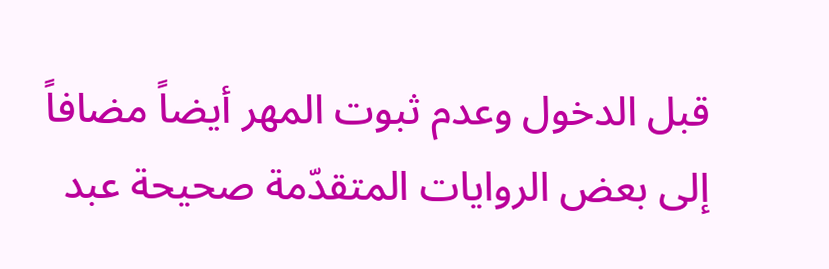قبل الدخول وعدم ثبوت المهر أيضاً مضافاً إلى بعض الروايات المتقدّمة صحيحة عبد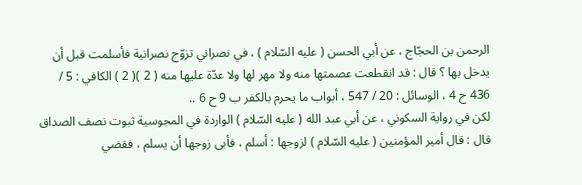الرحمن بن الحجّاج ، عن أبي الحسن ( عليه السّلام ) ، في نصراني تزوّج نصرانية فأسلمت قبل أن يدخل بها ؟ قال : قد انقطعت عصمتها منه ولا مهر لها ولا عدّة عليها منه ( 2 )( 2 ) الكافي : 5 / 436 ح 4 ، الوسائل : 20 / 547 ، أبواب ما يحرم بالكفر ب 9 ح 6 ..
لكن في رواية السكوني ، عن أبي عبد الله ( عليه السّلام ) الواردة في المجوسية ثبوت نصف الصداق قال : قال أمير المؤمنين ( عليه السّلام ) لزوجها : أسلم ، فأبى زوجها أن يسلم ، فقضي